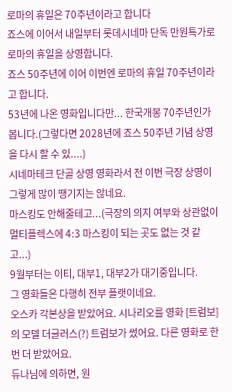로마의 휴일은 70주년이라고 합니다
죠스에 이어서 내일부터 롯데시네마 단독 만원특가로 로마의 휴일을 상영합니다.
죠스 50주년에 이어 이번엔 로마의 휴일 70주년이라고 합니다.
53년에 나온 영화입니다만... 한국개봉 70주년인가 봅니다.(그렇다면 2028년에 죠스 50주년 기념 상영을 다시 할 수 있....)
시네마테크 단골 상영 영화라서 전 이번 극장 상영이 그렇게 많이 땡기지는 않네요.
마스킹도 안해줄테고...(극장의 의지 여부와 상관없이 멀티플렉스에 4:3 마스킹이 되는 곳도 없는 것 같고...)
9월부터는 이티, 대부1, 대부2가 대기중입니다.
그 영화들은 다행히 전부 플랫이네요.
오스카 각본상을 받았어요. 시나리오를 영화 [트럼보]의 모델 더글러스(?) 트럼보가 썼어요. 다른 영화로 한번 더 받았어요.
듀나님에 의하면, 원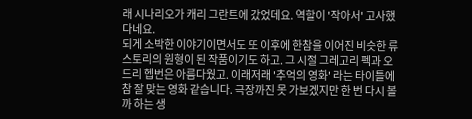래 시나리오가 캐리 그란트에 갔었데요. 역할이 '작아서' 고사했다네요.
되게 소박한 이야기이면서도 또 이후에 한참을 이어진 비슷한 류 스토리의 원형이 된 작품이기도 하고. 그 시절 그레고리 펙과 오드리 헵번은 아름다웠고. 이래저래 '추억의 영화' 라는 타이틀에 참 잘 맞는 영화 같습니다. 극장까진 못 가보겠지만 한 번 다시 볼까 하는 생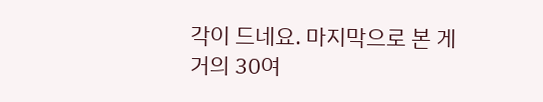각이 드네요. 마지막으로 본 게 거의 30여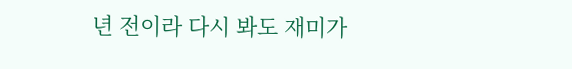년 전이라 다시 봐도 재미가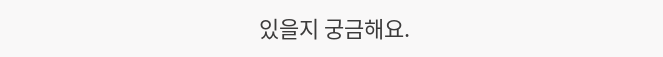있을지 궁금해요.